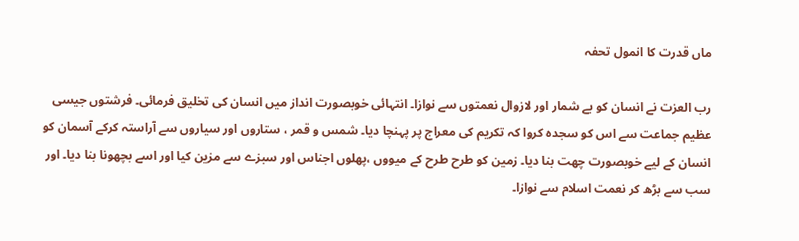ماں قدرت کا انمول تحفہ

رب العزت نے انسان کو بے شمار اور لازوال نعمتوں سے نوازا۔ انتہائی خوبصورت انداز میں انسان کی تخلیق فرمائی۔ فرشتوں جیسی عظیم جماعت سے اس کو سجدہ کروا کہ تکریم کی معراج پر پہنچا دیا۔ شمس و قمر ، ستاروں اور سیاروں سے آراستہ کرکے آسمان کو انسان کے لیے خوبصورت چھت بنا دیا۔ زمین کو طرح طرح کے میووں ،پھلوں اجناس اور سبزے سے مزین کیا اور اسے بچھونا بنا دیا۔ اور سب سے بڑھ کر نعمت اسلام سے نوازا۔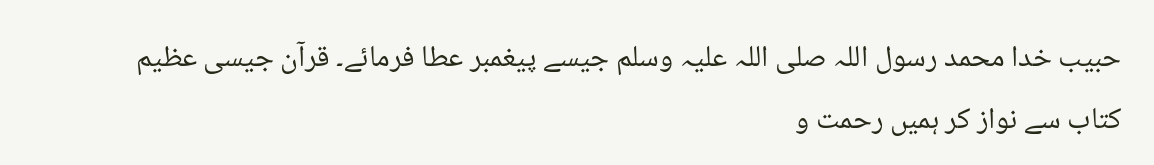حبیب خدا محمد رسول اللہ صلی اللہ علیہ وسلم جیسے پیغمبر عطا فرمائے۔ قرآن جیسی عظیم کتاب سے نواز کر ہمیں رحمت و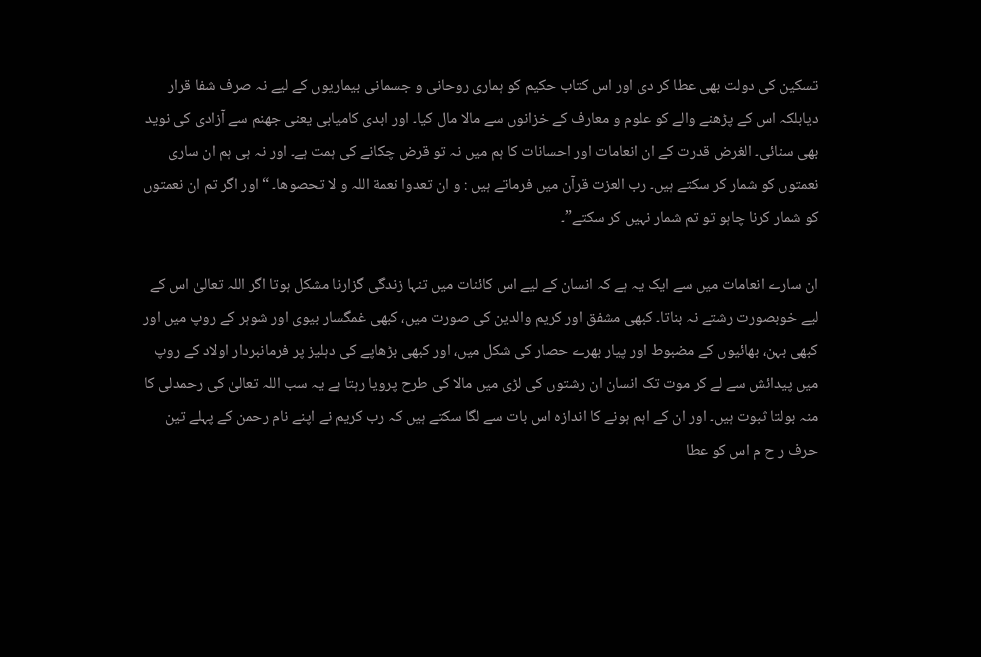تسکین کی دولت بھی عطا کر دی اور اس کتاب حکیم کو ہماری روحانی و جسمانی بیماریوں کے لیے نہ صرف شفا قرار دیابلکہ اس کے پڑھنے والے کو علوم و معارف کے خزانوں سے مالا مال کیا۔ اور ابدی کامیابی یعنی جھنم سے آزادی کی نوید بھی سنائی۔ الغرض قدرت کے ان انعامات اور احسانات کا ہم میں نہ تو قرض چکانے کی ہمت ہے۔ اور نہ ہی ہم ان ساری نعمتوں کو شمار کر سکتے ہیں۔ رب العزت قرآن میں فرماتے ہیں : و ان تعدوا نعمة اللہ و لا تحصوھا۔ “اور اگر تم ان نعمتوں کو شمار کرنا چاہو تو تم شمار نہیں کر سکتے”۔

ان سارے انعامات میں سے ایک یہ ہے کہ انسان کے لیے اس کائنات میں تنہا زندگی گزارنا مشکل ہوتا اگر اللہ تعالیٰ اس کے لیے خوبصورت رشتے نہ بناتا۔ کبھی مشفق اور کریم والدین کی صورت میں، کبھی غمگسار بیوی اور شوہر کے روپ میں اور کبھی بہن، بھائیوں کے مضبوط اور پیار بھرے حصار کی شکل میں، اور کبھی بڑھاپے کی دہلیز پر فرمانبردار اولاد کے روپ میں پیدائش سے لے کر موت تک انسان ان رشتوں کی لڑی میں مالا کی طرح پرویا رہتا ہے یہ سب اللہ تعالیٰ کی رحمدلی کا منہ بولتا ثبوت ہیں۔ اور ان کے اہم ہونے کا اندازہ اس بات سے لگا سکتے ہیں کہ رب کریم نے اپنے نام رحمن کے پہلے تین حرف ر ح م اس کو عطا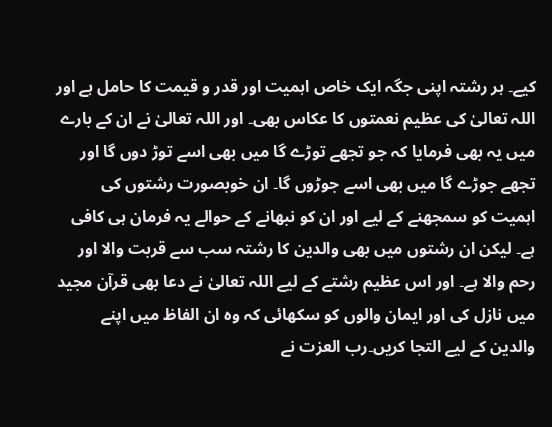کیے۔ ہر رشتہ اپنی جگہ ایک خاص اہمیت اور قدر و قیمت کا حامل ہے اور اللہ تعالیٰ کی عظیم نعمتوں کا عکاس بھی۔ اور اللہ تعالیٰ نے ان کے بارے میں یہ بھی فرمایا کہ جو تجھے توڑے گا میں بھی اسے توڑ دوں گا اور تجھے جوڑے گا میں بھی اسے جوڑوں گا۔ ان خوبصورت رشتوں کی اہمیت کو سمجھنے کے لیے اور ان کو نبھانے کے حوالے یہ فرمان ہی کافی ہے۔ لیکن ان رشتوں میں بھی والدین کا رشتہ سب سے قربت والا اور رحم والا ہے۔ اور اس عظیم رشتے کے لیے اللہ تعالیٰ نے دعا بھی قرآن مجید میں نازل کی اور ایمان والوں کو سکھائی کہ وہ ان الفاظ میں اپنے والدین کے لیے التجا کریں۔رب العزت نے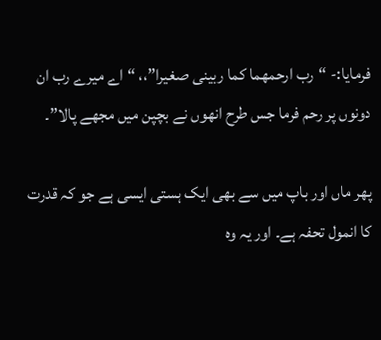فرمایا:- “رب ارحمهما كما ربينى صغيرا”،، “اے میرے رب ان دونوں پر رحم فرما جس طرح انھوں نے بچپن میں مجھے پالا”۔

پھر ماں اور باپ میں سے بھی ایک ہستی ایسی ہے جو کہ قدرت کا انمول تحفہ ہے۔ اور یہ وہ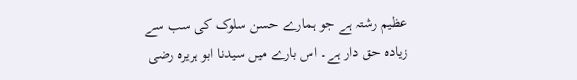عظیم رشتہ ہے جو ہمارے حسن سلوک کی سب سے زیادہ حق دار ہے۔ اس بارے میں سیدنا ابو ہریرہ رضی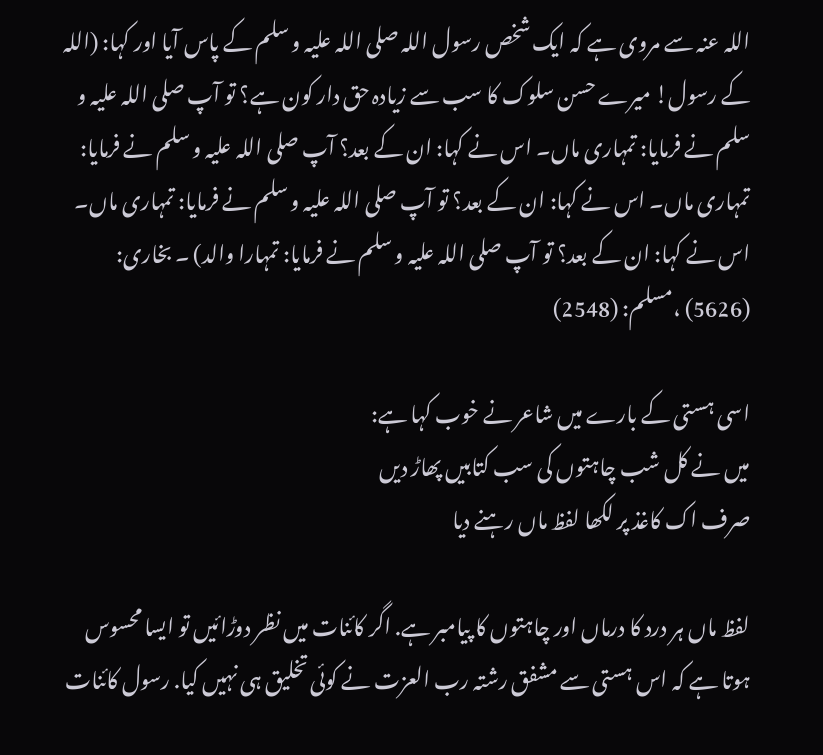اللہ عنہ سے مروی ہے کہ ایک شخص رسول اللہ صلی اللہ علیہ و سلم کے پاس آیا اور کہا: (اللہ کے رسول! میرے حسن سلوک کا سب سے زیادہ حق دار کون ہے؟ تو آپ صلی اللہ علیہ و سلم نے فرمایا: تمہاری ماں۔ اس نے کہا: ان کے بعد؟ آپ صلی اللہ علیہ و سلم نے فرمایا: تمہاری ماں۔ اس نے کہا: ان کے بعد؟ تو آپ صلی اللہ علیہ و سلم نے فرمایا: تمہاری ماں۔ اس نے کہا: ان کے بعد؟ تو آپ صلی اللہ علیہ و سلم نے فرمایا: تمہارا والد) ۔ بخاری: (5626) ،مسلم: (2548)

اسی ہستی کے بارے میں شاعر نے خوب کہا ہے:
میں نے کل شب چاہتوں کی سب کتابیں پھاڑ دیں
صرف اک کاغذ پر لکھا لفظ ماں رہنے دیا

لفظ ماں ہر درد کا درماں اور چاہتوں کا پیامبر ہے. اگر کائنات میں نظر دوڑائیں تو ایسا محسوس ہوتا ہے کہ اس ہستی سے مشفق رشتہ رب العزت نے کوئی تخلیق ہی نہیں کیا. رسول کائنات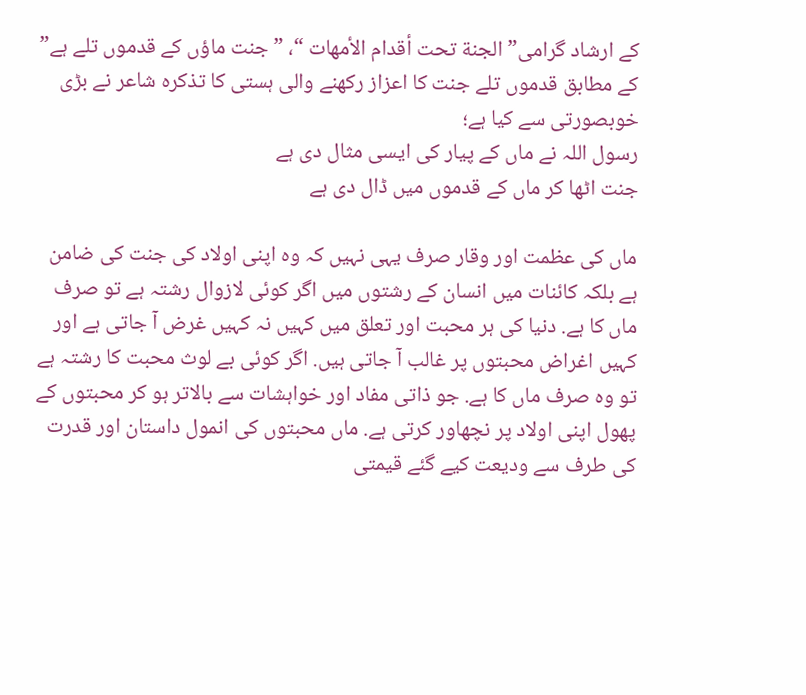کے ارشاد گرامی”الجنة تحت أقدام الأمهات “، ” جنت ماؤں کے قدموں تلے ہے” کے مطابق قدموں تلے جنت کا اعزاز رکھنے والی ہستی کا تذکرہ شاعر نے بڑی خوبصورتی سے کیا ہے؛
رسول اللہ نے ماں کے پیار کی ایسی مثال دی ہے
جنت اٹھا کر ماں کے قدموں میں ڈال دی ہے

ماں کی عظمت اور وقار صرف یہی نہیں کہ وہ اپنی اولاد کی جنت کی ضامن ہے بلکہ کائنات میں انسان کے رشتوں میں اگر کوئی لازوال رشتہ ہے تو صرف ماں کا ہے. دنیا کی ہر محبت اور تعلق میں کہیں نہ کہیں غرض آ جاتی ہے اور کہیں اغراض محبتوں پر غالب آ جاتی ہیں. اگر کوئی بے لوث محبت کا رشتہ ہے تو وہ صرف ماں کا ہے. جو ذاتی مفاد اور خواہشات سے بالاتر ہو کر محبتوں کے پھول اپنی اولاد پر نچھاور کرتی ہے. ماں محبتوں کی انمول داستان اور قدرت کی طرف سے ودیعت کیے گئے قیمتی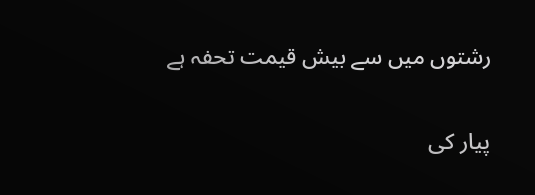رشتوں میں سے بیش قیمت تحفہ ہے

پیار کی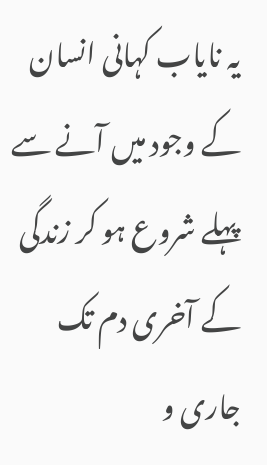یہ نایاب کہانی انسان کے وجود میں آنے سے پہلے شروع ہو کر زندگی کے آخری دم تک جاری و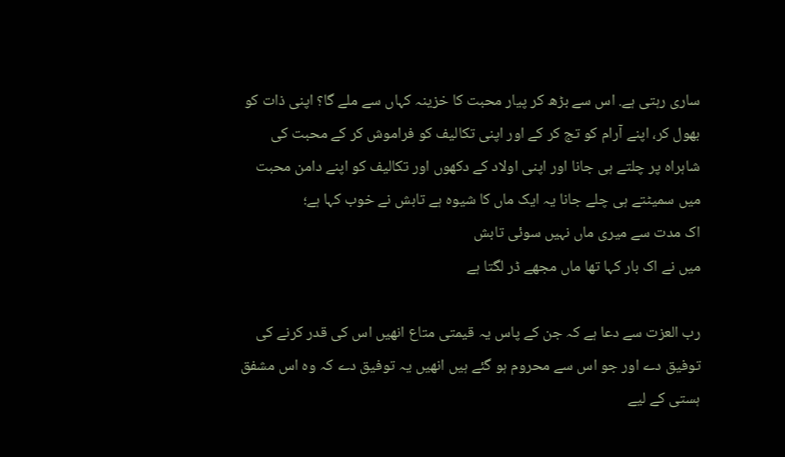ساری رہتی ہے. اس سے بڑھ کر پیار محبت کا خزینہ کہاں سے ملے گا؟ اپنی ذات کو بھول کر، اپنے آرام کو تج کر کے اور اپنی تکالیف کو فراموش کر کے محبت کی شاہراہ پر چلتے ہی جانا اور اپنی اولاد کے دکھوں اور تکالیف کو اپنے دامن محبت میں سمیٹتے ہی چلے جانا یہ ایک ماں کا شیوہ ہے تابش نے خوب کہا ہے؛
اک مدت سے میری ماں نہیں سوئی تابش
میں نے اک بار کہا تھا ماں مجھے ڈر لگتا ہے

رب العزت سے دعا ہے کہ جن کے پاس یہ قیمتی متاع انھیں اس کی قدر کرنے کی توفیق دے اور جو اس سے محروم ہو گئے ہیں انھیں یہ توفیق دے کہ وہ اس مشفق ہستی کے لیے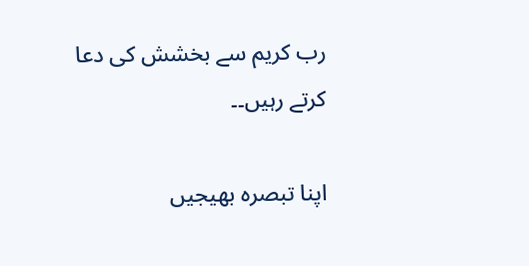رب کریم سے بخشش کی دعا کرتے رہیں۔۔

اپنا تبصرہ بھیجیں